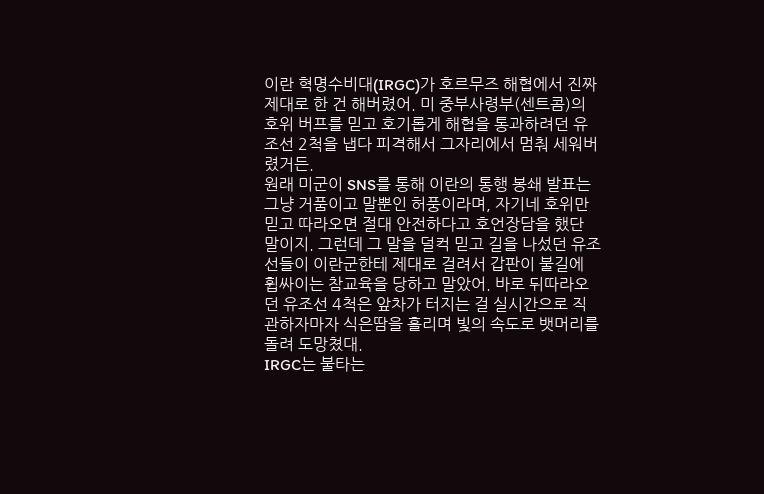이란 혁명수비대(IRGC)가 호르무즈 해협에서 진짜 제대로 한 건 해버렸어. 미 중부사령부(센트콤)의 호위 버프를 믿고 호기롭게 해협을 통과하려던 유조선 2척을 냅다 피격해서 그자리에서 멈춰 세워버렸거든.
원래 미군이 SNS를 통해 이란의 통행 봉쇄 발표는 그냥 거품이고 말뿐인 허풍이라며, 자기네 호위만 믿고 따라오면 절대 안전하다고 호언장담을 했단 말이지. 그런데 그 말을 덜컥 믿고 길을 나섰던 유조선들이 이란군한테 제대로 걸려서 갑판이 불길에 휩싸이는 참교육을 당하고 말았어. 바로 뒤따라오던 유조선 4척은 앞차가 터지는 걸 실시간으로 직관하자마자 식은땀을 흘리며 빛의 속도로 뱃머리를 돌려 도망쳤대.
IRGC는 불타는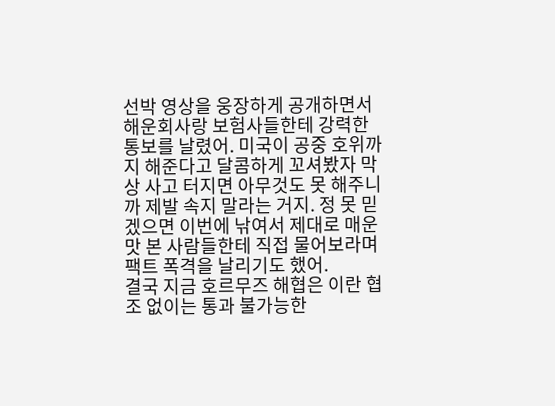선박 영상을 웅장하게 공개하면서 해운회사랑 보험사들한테 강력한 통보를 날렸어. 미국이 공중 호위까지 해준다고 달콤하게 꼬셔봤자 막상 사고 터지면 아무것도 못 해주니까 제발 속지 말라는 거지. 정 못 믿겠으면 이번에 낚여서 제대로 매운맛 본 사람들한테 직접 물어보라며 팩트 폭격을 날리기도 했어.
결국 지금 호르무즈 해협은 이란 협조 없이는 통과 불가능한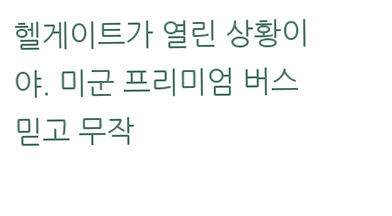헬게이트가 열린 상황이야. 미군 프리미엄 버스 믿고 무작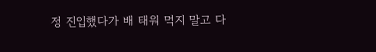정 진입했다가 배 태워 먹지 말고 다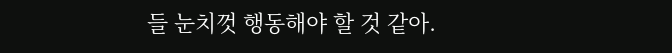들 눈치껏 행동해야 할 것 같아.